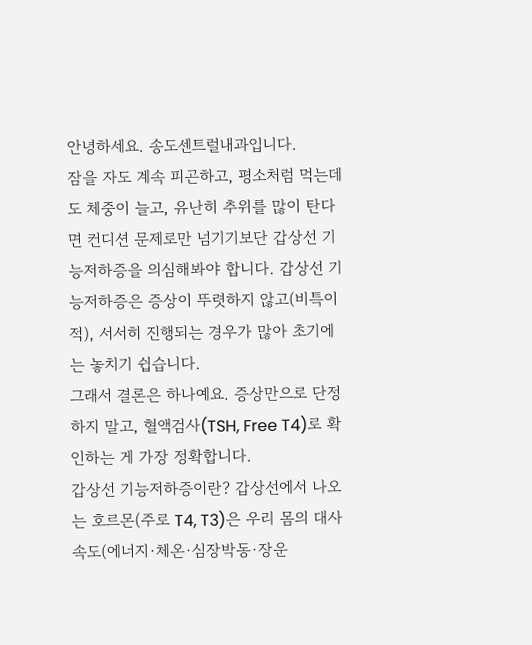안녕하세요. 송도센트럴내과입니다.
잠을 자도 계속 피곤하고, 평소처럼 먹는데도 체중이 늘고, 유난히 추위를 많이 탄다면 컨디션 문제로만 넘기기보단 갑상선 기능저하증을 의심해봐야 합니다. 갑상선 기능저하증은 증상이 뚜렷하지 않고(비특이적), 서서히 진행되는 경우가 많아 초기에는 놓치기 쉽습니다.
그래서 결론은 하나예요. 증상만으로 단정하지 말고, 혈액검사(TSH, Free T4)로 확인하는 게 가장 정확합니다.
갑상선 기능저하증이란? 갑상선에서 나오는 호르몬(주로 T4, T3)은 우리 몸의 대사 속도(에너지·체온·심장박동·장운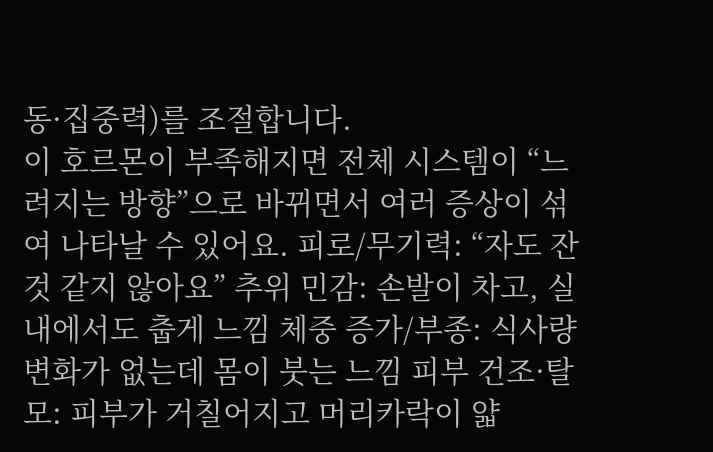동·집중력)를 조절합니다.
이 호르몬이 부족해지면 전체 시스템이 “느려지는 방향”으로 바뀌면서 여러 증상이 섞여 나타날 수 있어요. 피로/무기력: “자도 잔 것 같지 않아요” 추위 민감: 손발이 차고, 실내에서도 춥게 느낌 체중 증가/부종: 식사량 변화가 없는데 몸이 붓는 느낌 피부 건조·탈모: 피부가 거칠어지고 머리카락이 얇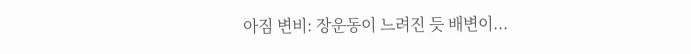아짐 변비: 장운동이 느려진 듯 배변이...